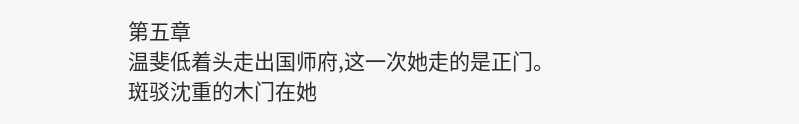第五章
温斐低着头走出国师府,这一次她走的是正门。
斑驳沈重的木门在她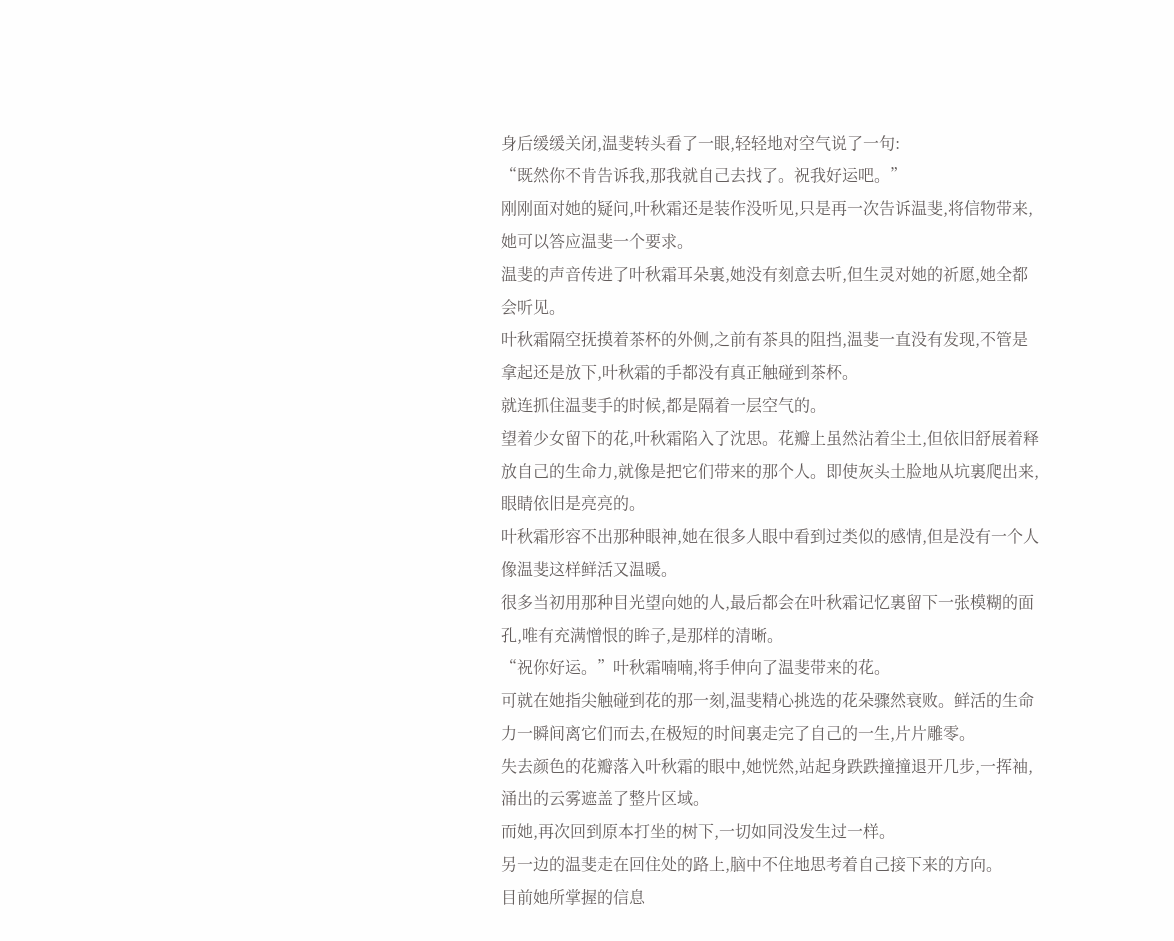身后缓缓关闭,温斐转头看了一眼,轻轻地对空气说了一句:
“既然你不肯告诉我,那我就自己去找了。祝我好运吧。”
刚刚面对她的疑问,叶秋霜还是装作没听见,只是再一次告诉温斐,将信物带来,她可以答应温斐一个要求。
温斐的声音传进了叶秋霜耳朵裏,她没有刻意去听,但生灵对她的祈愿,她全都会听见。
叶秋霜隔空抚摸着茶杯的外侧,之前有茶具的阻挡,温斐一直没有发现,不管是拿起还是放下,叶秋霜的手都没有真正触碰到茶杯。
就连抓住温斐手的时候,都是隔着一层空气的。
望着少女留下的花,叶秋霜陷入了沈思。花瓣上虽然沾着尘土,但依旧舒展着释放自己的生命力,就像是把它们带来的那个人。即使灰头土脸地从坑裏爬出来,眼睛依旧是亮亮的。
叶秋霜形容不出那种眼神,她在很多人眼中看到过类似的感情,但是没有一个人像温斐这样鲜活又温暖。
很多当初用那种目光望向她的人,最后都会在叶秋霜记忆裏留下一张模糊的面孔,唯有充满憎恨的眸子,是那样的清晰。
“祝你好运。”叶秋霜喃喃,将手伸向了温斐带来的花。
可就在她指尖触碰到花的那一刻,温斐精心挑选的花朵骤然衰败。鲜活的生命力一瞬间离它们而去,在极短的时间裏走完了自己的一生,片片雕零。
失去颜色的花瓣落入叶秋霜的眼中,她恍然,站起身跌跌撞撞退开几步,一挥袖,涌出的云雾遮盖了整片区域。
而她,再次回到原本打坐的树下,一切如同没发生过一样。
另一边的温斐走在回住处的路上,脑中不住地思考着自己接下来的方向。
目前她所掌握的信息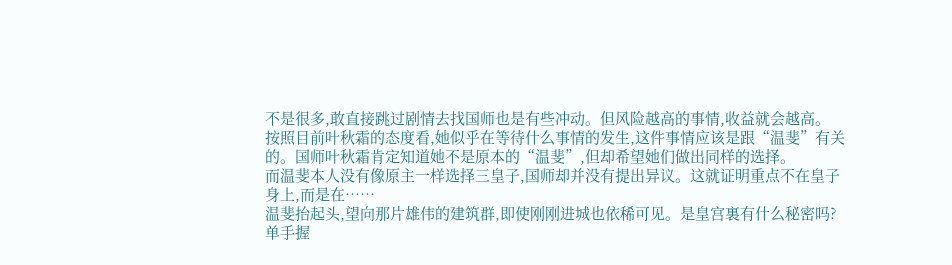不是很多,敢直接跳过剧情去找国师也是有些冲动。但风险越高的事情,收益就会越高。
按照目前叶秋霜的态度看,她似乎在等待什么事情的发生,这件事情应该是跟“温斐”有关的。国师叶秋霜肯定知道她不是原本的“温斐”,但却希望她们做出同样的选择。
而温斐本人没有像原主一样选择三皇子,国师却并没有提出异议。这就证明重点不在皇子身上,而是在……
温斐抬起头,望向那片雄伟的建筑群,即使刚刚进城也依稀可见。是皇宫裏有什么秘密吗?
单手握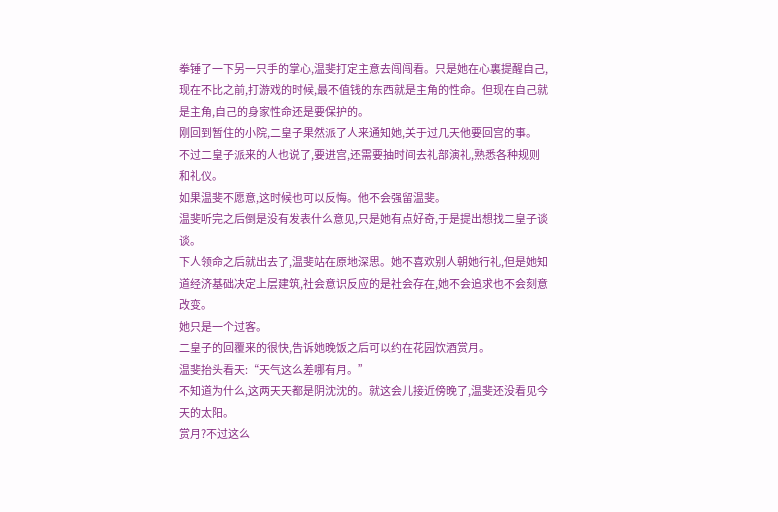拳锤了一下另一只手的掌心,温斐打定主意去闯闯看。只是她在心裏提醒自己,现在不比之前,打游戏的时候,最不值钱的东西就是主角的性命。但现在自己就是主角,自己的身家性命还是要保护的。
刚回到暂住的小院,二皇子果然派了人来通知她,关于过几天他要回宫的事。
不过二皇子派来的人也说了,要进宫,还需要抽时间去礼部演礼,熟悉各种规则和礼仪。
如果温斐不愿意,这时候也可以反悔。他不会强留温斐。
温斐听完之后倒是没有发表什么意见,只是她有点好奇,于是提出想找二皇子谈谈。
下人领命之后就出去了,温斐站在原地深思。她不喜欢别人朝她行礼,但是她知道经济基础决定上层建筑,社会意识反应的是社会存在,她不会追求也不会刻意改变。
她只是一个过客。
二皇子的回覆来的很快,告诉她晚饭之后可以约在花园饮酒赏月。
温斐抬头看天:“天气这么差哪有月。”
不知道为什么,这两天天都是阴沈沈的。就这会儿接近傍晚了,温斐还没看见今天的太阳。
赏月?不过这么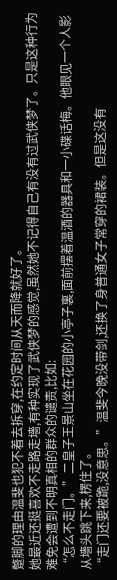蹩脚的理由温斐也犯不着去拆穿,在约定时间从天而降就好了。
她最近还挺喜欢不走路走墻,有种实现了武侠梦的感觉,虽然她不记得自己有没有过武侠梦了。只是这种行为难免会遭到不明真相的群众的谴责,比如:
“怎么不走门。”二皇子王景山坐在花园的小亭子裏,面前摆着温酒的器具和一小碟话梅。他眼见一个人影从墻头跳下来,楞住了。
“走门还要被跪,没意思。”温斐今晚没带剑,还换了身普通女子常穿的裙装。但是这没有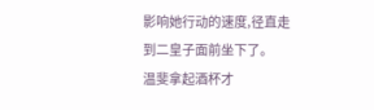影响她行动的速度,径直走到二皇子面前坐下了。
温斐拿起酒杯才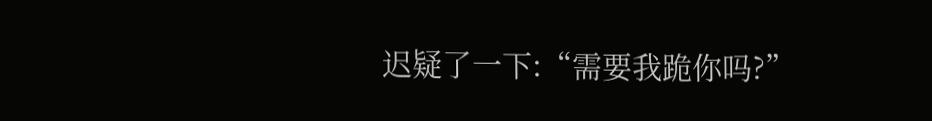迟疑了一下:“需要我跪你吗?”